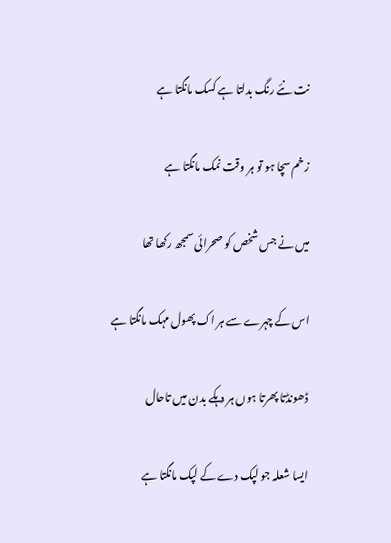نت نئے رنگ بدلتا ہے کسک مانگتا ہے

زخم سچا ہو تو ہر وقت نمک مانگتا ہے

میں نے جس شخص کو صحرائی سمجھ رکھا تھا

اس کے چہرے سے ہر اک پھول مہک مانگتا ہے

ڈھونڈتا پھرتا ہوں ہر دہکے بدن میں تاحال

ایسا شعلہ جو لپک دے کے لپک مانگتا ہے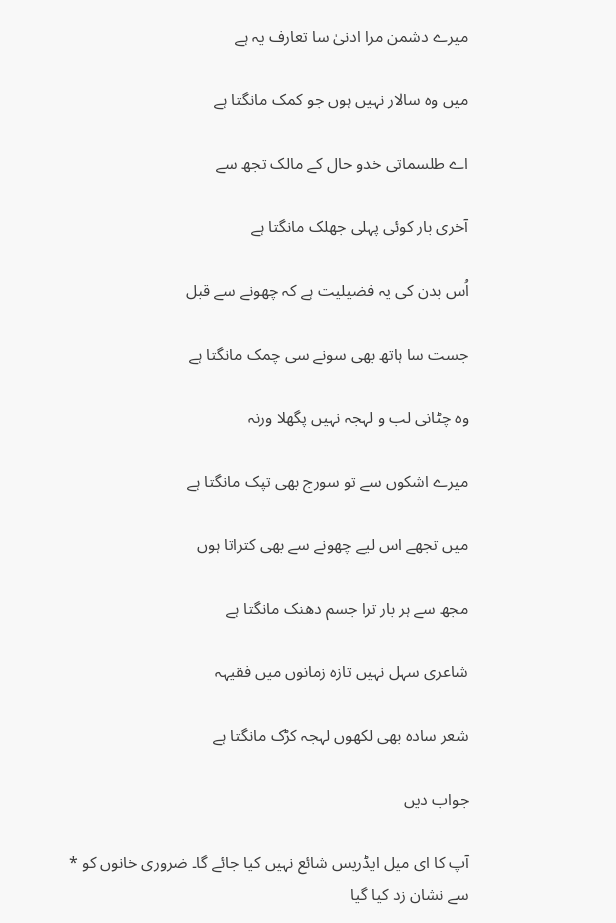میرے دشمن مرا ادنیٰ سا تعارف یہ ہے

میں وہ سالار نہیں ہوں جو کمک مانگتا ہے

اے طلسماتی خدو حال کے مالک تجھ سے

آخری بار کوئی پہلی جھلک مانگتا ہے

اُس بدن کی یہ فضیلیت ہے کہ چھونے سے قبل

جست سا ہاتھ بھی سونے سی چمک مانگتا ہے

وہ چٹانی لب و لہجہ نہیں پگھلا ورنہ

میرے اشکوں سے تو سورج بھی تپک مانگتا ہے

میں تجھے اس لیے چھونے سے بھی کتراتا ہوں

مجھ سے ہر بار ترا جسم دھنک مانگتا ہے

شاعری سہل نہیں تازہ زمانوں میں فقیہہ

شعر سادہ بھی لکھوں لہجہ کڑک مانگتا ہے

جواب دیں

آپ کا ای میل ایڈریس شائع نہیں کیا جائے گا۔ ضروری خانوں کو * سے نشان زد کیا گیا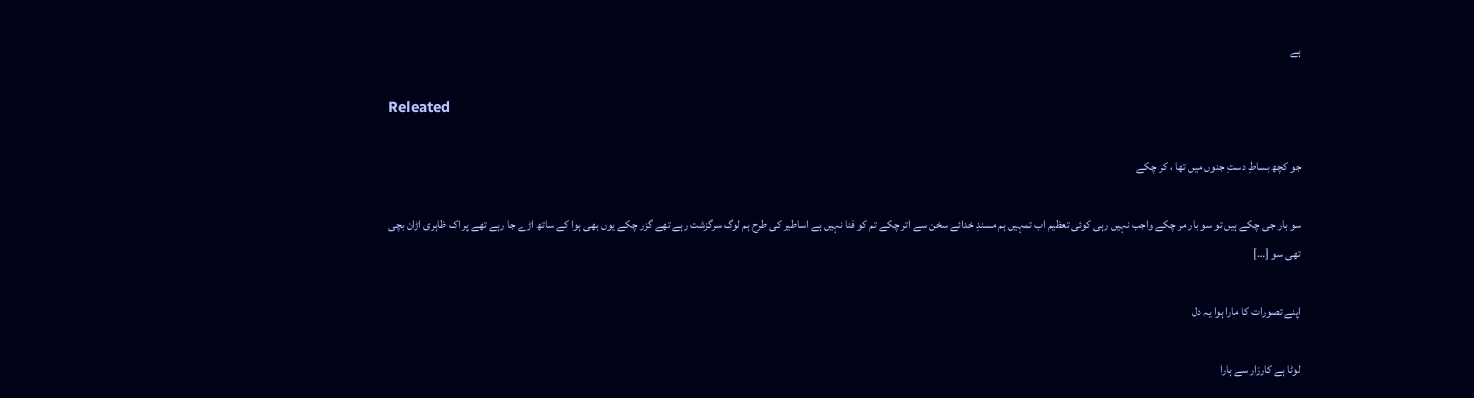ہے

Releated

جو کچھ بساطِ دستِ جنوں میں تھا ، کر چکے

سو بار جی چکے ہیں تو سو بار مر چکے واجب نہیں رہی کوئی تعظیم اب تمہیں ہم مسندِ خدائے سخن سے اتر چکے تم کو فنا نہیں ہے اساطیر کی طرح ہم لوگ سرگزشت رہے تھے گزر چکے یوں بھی ہوا کے ساتھ اڑے جا رہے تھے پر اک ظاہری اڑان بچی تھی سو […]

اپنے تصورات کا مارا ہوا یہ دل

لوٹا ہے کارزار سے ہارا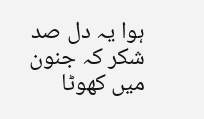ہوا یہ دل صد شکر کہ جنون میں کھوٹا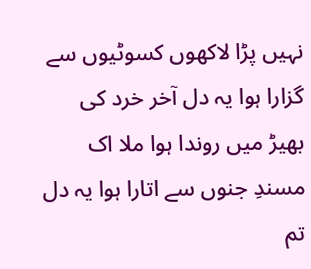نہیں پڑا لاکھوں کسوٹیوں سے گزارا ہوا یہ دل آخر خرد کی بھیڑ میں روندا ہوا ملا اک مسندِ جنوں سے اتارا ہوا یہ دل تم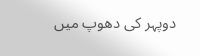دوپہر کی دھوپ میں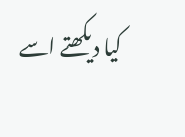کیا دیکھتے اسے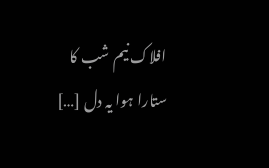افلاک نیم شب کا ستارا ہوا یہ دل […]